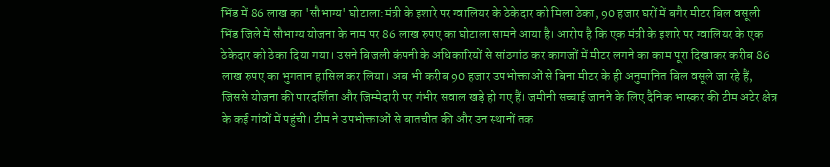भिंड में 86 लाख का 'सौभाग्य' घोटाला:मंत्री के इशारे पर ग्वालियर के ठेकेदार को मिला ठेका, 90 हजार घरों में बगैर मीटर बिल वसूली
भिंड जिले में सौभाग्य योजना के नाम पर 86 लाख रुपए का घोटाला सामने आया है। आरोप है कि एक मंत्री के इशारे पर ग्वालियर के एक ठेकेदार को ठेका दिया गया। उसने बिजली कंपनी के अधिकारियों से सांठगांठ कर कागजों में मीटर लगने का काम पूरा दिखाकर करीब 86 लाख रुपए का भुगतान हासिल कर लिया। अब भी करीब 90 हजार उपभोक्ताओं से बिना मीटर के ही अनुमानित बिल वसूले जा रहे हैं, जिससे योजना की पारदर्शिता और जिम्मेदारी पर गंभीर सवाल खड़े हो गए हैं। जमीनी सच्चाई जानने के लिए दैनिक भास्कर की टीम अटेर क्षेत्र के कई गांवों में पहुंची। टीम ने उपभोक्ताओं से बातचीत की और उन स्थानों तक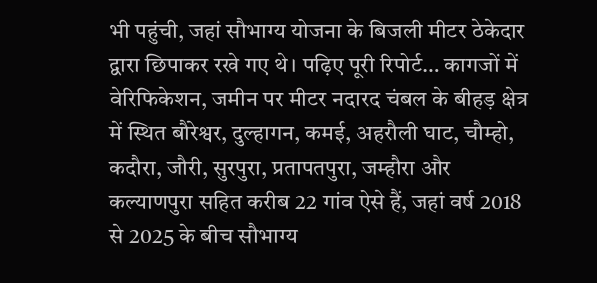भी पहुंची, जहां सौभाग्य योजना के बिजली मीटर ठेकेदार द्वारा छिपाकर रखे गए थे। पढ़िए पूरी रिपोर्ट… कागजों में वेरिफिकेशन, जमीन पर मीटर नदारद चंबल के बीहड़ क्षेत्र में स्थित बौरेश्वर, दुल्हागन, कमई, अहरौली घाट, चौम्हो, कदौरा, जौरी, सुरपुरा, प्रतापतपुरा, जम्हौरा और कल्याणपुरा सहित करीब 22 गांव ऐसे हैं, जहां वर्ष 2018 से 2025 के बीच सौभाग्य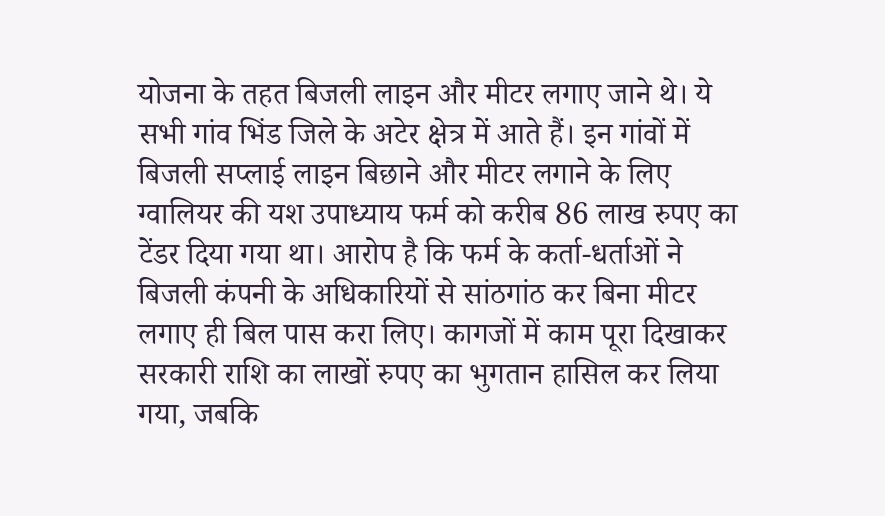योजना के तहत बिजली लाइन और मीटर लगाए जाने थे। ये सभी गांव भिंड जिले के अटेर क्षेत्र में आते हैं। इन गांवों में बिजली सप्लाई लाइन बिछाने और मीटर लगाने के लिए ग्वालियर की यश उपाध्याय फर्म को करीब 86 लाख रुपए का टेंडर दिया गया था। आरोप है कि फर्म के कर्ता-धर्ताओं ने बिजली कंपनी के अधिकारियों से सांठगांठ कर बिना मीटर लगाए ही बिल पास करा लिए। कागजों में काम पूरा दिखाकर सरकारी राशि का लाखों रुपए का भुगतान हासिल कर लिया गया, जबकि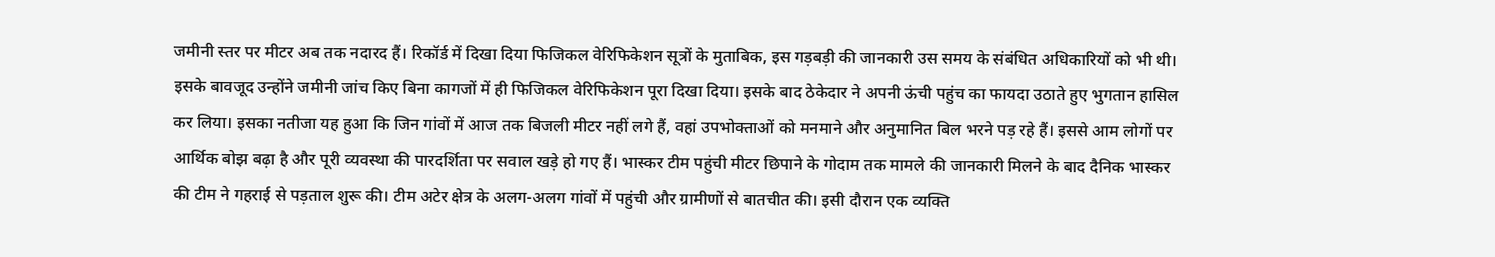जमीनी स्तर पर मीटर अब तक नदारद हैं। रिकॉर्ड में दिखा दिया फिजिकल वेरिफिकेशन सूत्रों के मुताबिक, इस गड़बड़ी की जानकारी उस समय के संबंधित अधिकारियों को भी थी। इसके बावजूद उन्होंने जमीनी जांच किए बिना कागजों में ही फिजिकल वेरिफिकेशन पूरा दिखा दिया। इसके बाद ठेकेदार ने अपनी ऊंची पहुंच का फायदा उठाते हुए भुगतान हासिल कर लिया। इसका नतीजा यह हुआ कि जिन गांवों में आज तक बिजली मीटर नहीं लगे हैं, वहां उपभोक्ताओं को मनमाने और अनुमानित बिल भरने पड़ रहे हैं। इससे आम लोगों पर आर्थिक बोझ बढ़ा है और पूरी व्यवस्था की पारदर्शिता पर सवाल खड़े हो गए हैं। भास्कर टीम पहुंची मीटर छिपाने के गोदाम तक मामले की जानकारी मिलने के बाद दैनिक भास्कर की टीम ने गहराई से पड़ताल शुरू की। टीम अटेर क्षेत्र के अलग-अलग गांवों में पहुंची और ग्रामीणों से बातचीत की। इसी दौरान एक व्यक्ति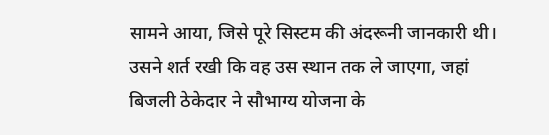सामने आया, जिसे पूरे सिस्टम की अंदरूनी जानकारी थी। उसने शर्त रखी कि वह उस स्थान तक ले जाएगा, जहां बिजली ठेकेदार ने सौभाग्य योजना के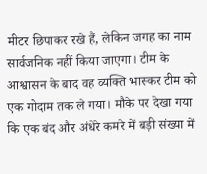मीटर छिपाकर रखे हैं, लेकिन जगह का नाम सार्वजनिक नहीं किया जाएगा। टीम के आश्वासन के बाद वह व्यक्ति भास्कर टीम को एक गोदाम तक ले गया। मौके पर देखा गया कि एक बंद और अंधेरे कमरे में बड़ी संख्या में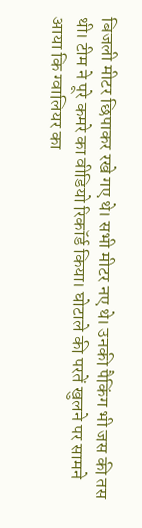बिजली मीटर छिपाकर रखे गए थे। सभी मीटर नए थे। उनकी पैकिंग भी जस की तस थी। टीम ने पूरे कमरे का वीडियो रिकॉर्ड किया। घोटाले की परतें खुलने पर सामने आया कि ग्वालियर का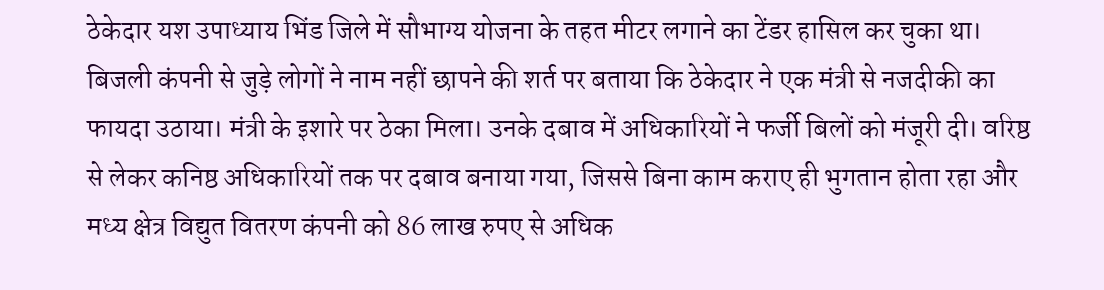ठेकेदार यश उपाध्याय भिंड जिले में सौभाग्य योजना के तहत मीटर लगाने का टेंडर हासिल कर चुका था। बिजली कंपनी से जुड़े लोगों ने नाम नहीं छापने की शर्त पर बताया कि ठेकेदार ने एक मंत्री से नजदीकी का फायदा उठाया। मंत्री के इशारे पर ठेका मिला। उनके दबाव में अधिकारियों ने फर्जी बिलों को मंजूरी दी। वरिष्ठ से लेकर कनिष्ठ अधिकारियों तक पर दबाव बनाया गया, जिससे बिना काम कराए ही भुगतान होता रहा और मध्य क्षेत्र विद्युत वितरण कंपनी को 86 लाख रुपए से अधिक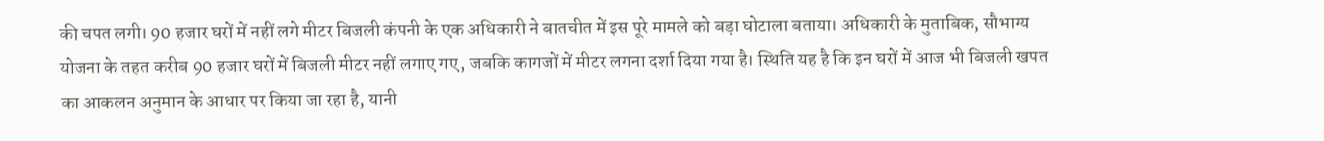की चपत लगी। 90 हजार घरों में नहीं लगे मीटर बिजली कंपनी के एक अधिकारी ने बातचीत में इस पूरे मामले को बड़ा घोटाला बताया। अधिकारी के मुताबिक, सौभाग्य योजना के तहत करीब 90 हजार घरों में बिजली मीटर नहीं लगाए गए, जबकि कागजों में मीटर लगना दर्शा दिया गया है। स्थिति यह है कि इन घरों में आज भी बिजली खपत का आकलन अनुमान के आधार पर किया जा रहा है, यानी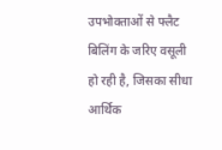उपभोक्ताओं से फ्लैट बिलिंग के जरिए वसूली हो रही है, जिसका सीधा आर्थिक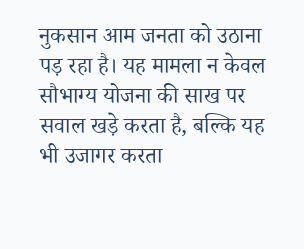नुकसान आम जनता को उठाना पड़ रहा है। यह मामला न केवल सौभाग्य योजना की साख पर सवाल खड़े करता है, बल्कि यह भी उजागर करता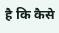है कि कैसे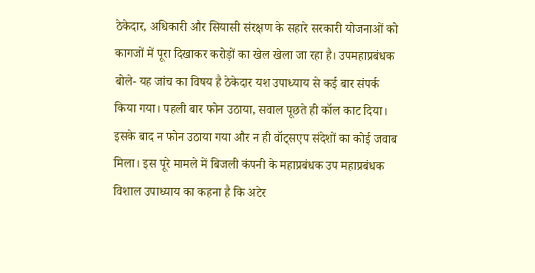ठेकेदार, अधिकारी और सियासी संरक्षण के सहारे सरकारी योजनाओं को कागजों में पूरा दिखाकर करोड़ों का खेल खेला जा रहा है। उपमहाप्रबंधक बोले- यह जांच का विषय है ठेकेदार यश उपाध्याय से कई बार संपर्क किया गया। पहली बार फोन उठाया, सवाल पूछते ही कॉल काट दिया। इसके बाद न फोन उठाया गया और न ही वॉट्सएप संदेशों का कोई जवाब मिला। इस पूरे मामले में बिजली कंपनी के महाप्रबंधक उप महाप्रबंधक विशाल उपाध्याय का कहना है कि अटेर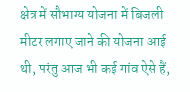क्षेत्र में सौभाग्य योजना में बिजली मीटर लगाए जाने की योजना आई थी, परंतु आज भी कई गांव ऐसे हैं,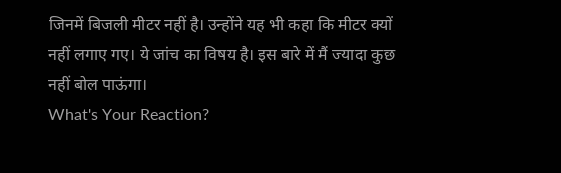जिनमें बिजली मीटर नहीं है। उन्होंने यह भी कहा कि मीटर क्यों नहीं लगाए गए। ये जांच का विषय है। इस बारे में मैं ज्यादा कुछ नहीं बोल पाऊंगा।
What's Your Reaction?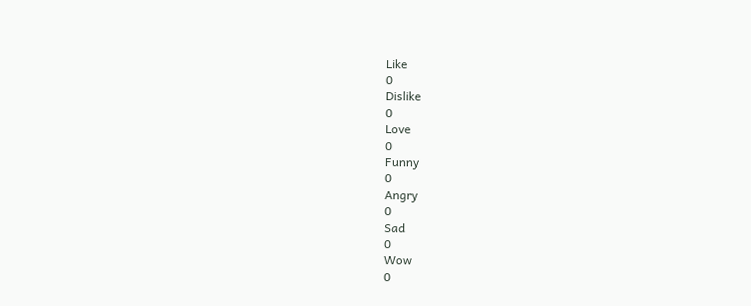Like
0
Dislike
0
Love
0
Funny
0
Angry
0
Sad
0
Wow
0